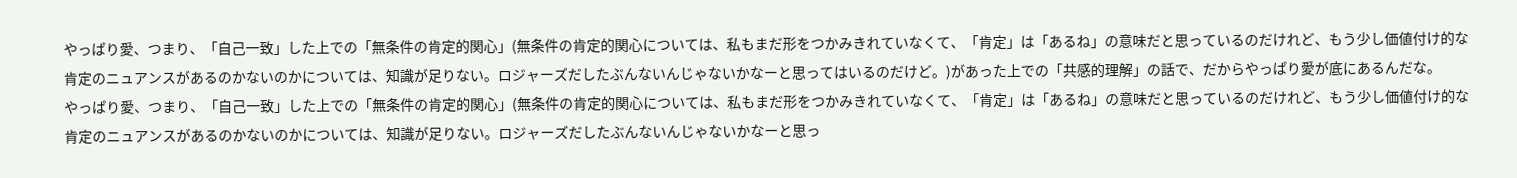やっぱり愛、つまり、「自己一致」した上での「無条件の肯定的関心」(無条件の肯定的関心については、私もまだ形をつかみきれていなくて、「肯定」は「あるね」の意味だと思っているのだけれど、もう少し価値付け的な肯定のニュアンスがあるのかないのかについては、知識が足りない。ロジャーズだしたぶんないんじゃないかなーと思ってはいるのだけど。)があった上での「共感的理解」の話で、だからやっぱり愛が底にあるんだな。
やっぱり愛、つまり、「自己一致」した上での「無条件の肯定的関心」(無条件の肯定的関心については、私もまだ形をつかみきれていなくて、「肯定」は「あるね」の意味だと思っているのだけれど、もう少し価値付け的な肯定のニュアンスがあるのかないのかについては、知識が足りない。ロジャーズだしたぶんないんじゃないかなーと思っ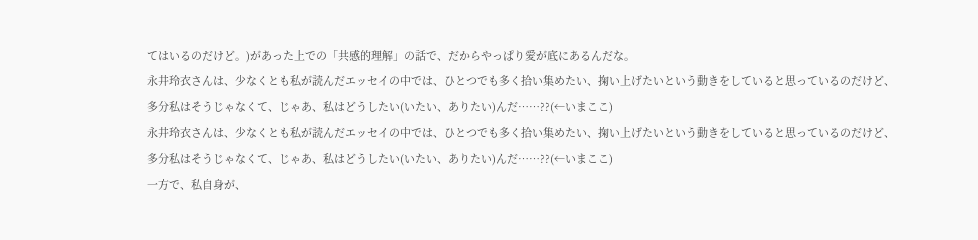てはいるのだけど。)があった上での「共感的理解」の話で、だからやっぱり愛が底にあるんだな。
永井玲衣さんは、少なくとも私が読んだエッセイの中では、ひとつでも多く拾い集めたい、掬い上げたいという動きをしていると思っているのだけど、
多分私はそうじゃなくて、じゃあ、私はどうしたい(いたい、ありたい)んだ……??(←いまここ)
永井玲衣さんは、少なくとも私が読んだエッセイの中では、ひとつでも多く拾い集めたい、掬い上げたいという動きをしていると思っているのだけど、
多分私はそうじゃなくて、じゃあ、私はどうしたい(いたい、ありたい)んだ……??(←いまここ)
一方で、私自身が、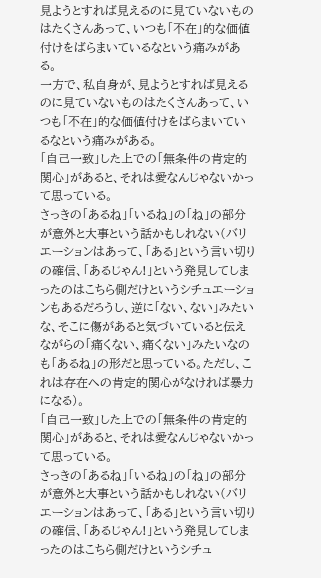見ようとすれば見えるのに見ていないものはたくさんあって、いつも「不在」的な価値付けをばらまいているなという痛みがある。
一方で、私自身が、見ようとすれば見えるのに見ていないものはたくさんあって、いつも「不在」的な価値付けをばらまいているなという痛みがある。
「自己一致」した上での「無条件の肯定的関心」があると、それは愛なんじゃないかって思っている。
さっきの「あるね」「いるね」の「ね」の部分が意外と大事という話かもしれない(バリエーションはあって、「ある」という言い切りの確信、「あるじゃん!」という発見してしまったのはこちら側だけというシチュエーションもあるだろうし、逆に「ない、ない」みたいな、そこに傷があると気づいていると伝えながらの「痛くない、痛くない」みたいなのも「あるね」の形だと思っている。ただし、これは存在への肯定的関心がなければ暴力になる)。
「自己一致」した上での「無条件の肯定的関心」があると、それは愛なんじゃないかって思っている。
さっきの「あるね」「いるね」の「ね」の部分が意外と大事という話かもしれない(バリエーションはあって、「ある」という言い切りの確信、「あるじゃん!」という発見してしまったのはこちら側だけというシチュ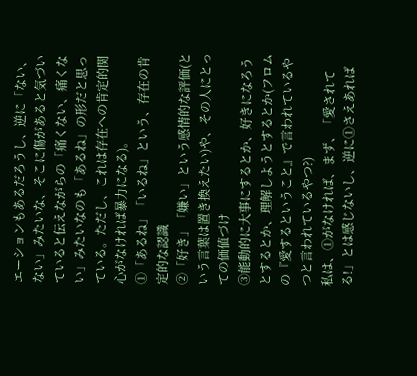エーションもあるだろうし、逆に「ない、ない」みたいな、そこに傷があると気づいていると伝えながらの「痛くない、痛くない」みたいなのも「あるね」の形だと思っている。ただし、これは存在への肯定的関心がなければ暴力になる)。
①「あるね」「いるね」という、存在の肯定的な認識
②「好き」「嫌い」という感情的な評価(という言葉は置き換えたい)や、その人にとっての価値づけ
③能動的に大事にするとか、好きになろうとするとか、理解しようとするとか(フロムの『愛するということ』で言われているやつと言われているやつ?)
私は、①がなければ、まず、「愛されてる!」とは感じないし、逆に①さえあれば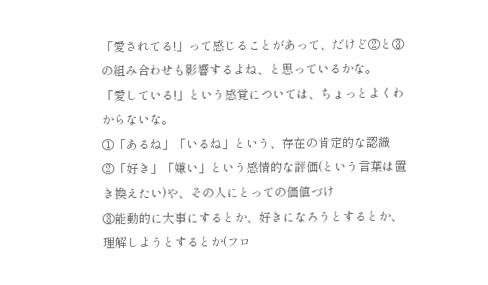「愛されてる!」って感じることがあって、だけど②と③の組み合わせも影響するよね、と思っているかな。
「愛している!」という感覚については、ちょっとよくわからないな。
①「あるね」「いるね」という、存在の肯定的な認識
②「好き」「嫌い」という感情的な評価(という言葉は置き換えたい)や、その人にとっての価値づけ
③能動的に大事にするとか、好きになろうとするとか、理解しようとするとか(フロ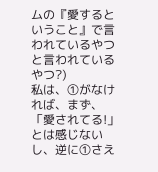ムの『愛するということ』で言われているやつと言われているやつ?)
私は、①がなければ、まず、「愛されてる!」とは感じないし、逆に①さえ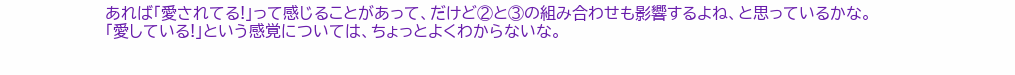あれば「愛されてる!」って感じることがあって、だけど②と③の組み合わせも影響するよね、と思っているかな。
「愛している!」という感覚については、ちょっとよくわからないな。